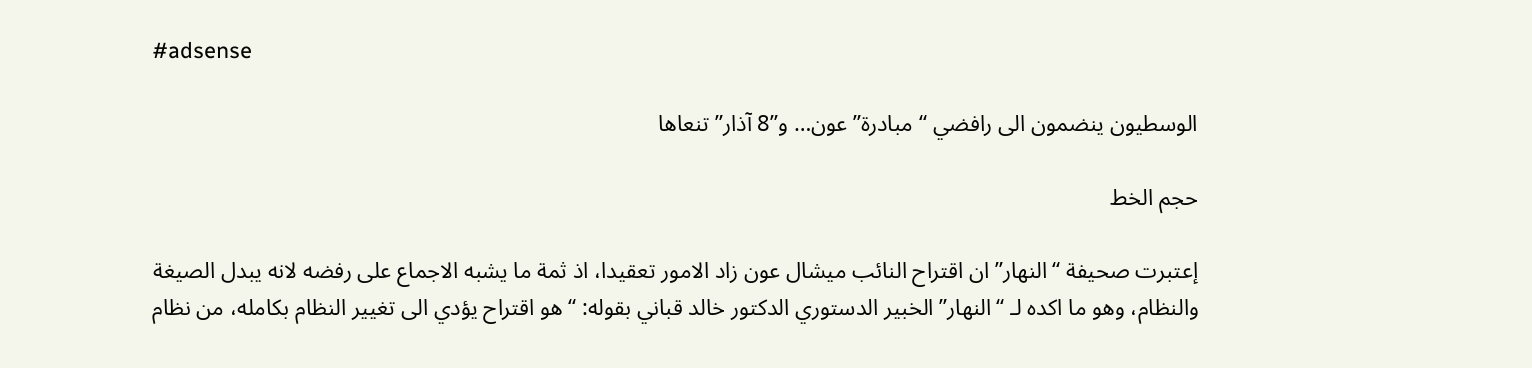#adsense

الوسطيون ينضمون الى رافضي “مبادرة” عون… و”8 آذار” تنعاها

حجم الخط

إعتبرت صحيفة “النهار” ان اقتراح النائب ميشال عون زاد الامور تعقيدا، اذ ثمة ما يشبه الاجماع على رفضه لانه يبدل الصيغة والنظام، وهو ما اكده لـ “النهار” الخبير الدستوري الدكتور خالد قباني بقوله: “هو اقتراح يؤدي الى تغيير النظام بكامله، من نظام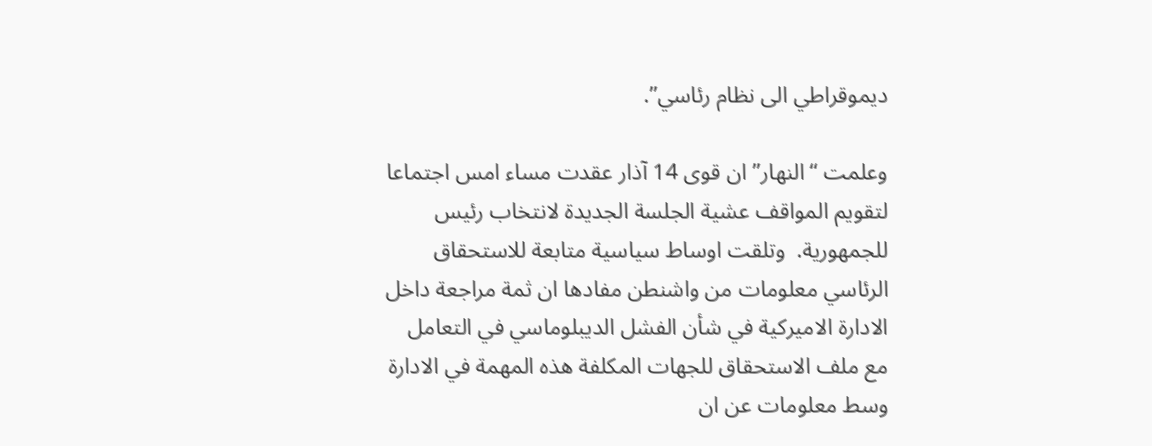ديموقراطي الى نظام رئاسي”.

وعلمت “النهار” ان قوى 14 آذار عقدت مساء امس اجتماعا لتقويم المواقف عشية الجلسة الجديدة لانتخاب رئيس للجمهورية.  وتلقت اوساط سياسية متابعة للاستحقاق الرئاسي معلومات من واشنطن مفادها ان ثمة مراجعة داخل الادارة الاميركية في شأن الفشل الديبلوماسي في التعامل مع ملف الاستحقاق للجهات المكلفة هذه المهمة في الادارة وسط معلومات عن ان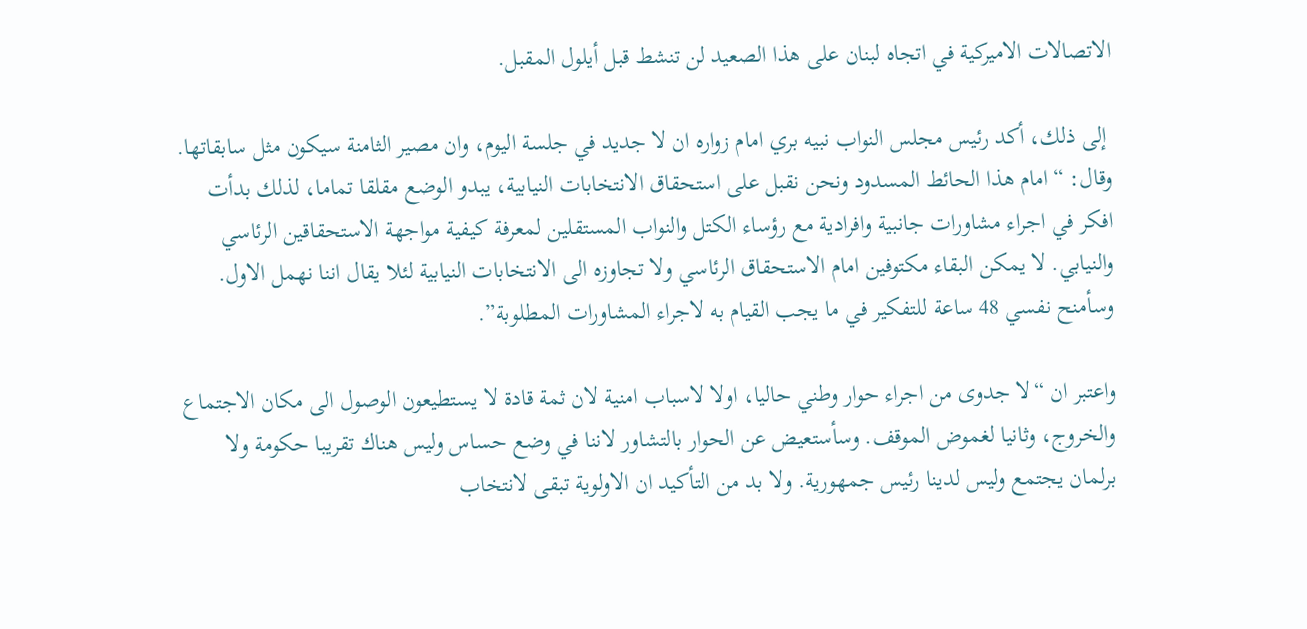الاتصالات الاميركية في اتجاه لبنان على هذا الصعيد لن تنشط قبل أيلول المقبل.

 إلى ذلك، أكد رئيس مجلس النواب نبيه بري امام زواره ان لا جديد في جلسة اليوم، وان مصير الثامنة سيكون مثل سابقاتها. وقال: “امام هذا الحائط المسدود ونحن نقبل على استحقاق الانتخابات النيابية، يبدو الوضع مقلقا تماما، لذلك بدأت افكر في اجراء مشاورات جانبية وافرادية مع رؤساء الكتل والنواب المستقلين لمعرفة كيفية مواجهة الاستحقاقين الرئاسي والنيابي. لا يمكن البقاء مكتوفين امام الاستحقاق الرئاسي ولا تجاوزه الى الانتخابات النيابية لئلا يقال اننا نهمل الاول. وسأمنح نفسي 48 ساعة للتفكير في ما يجب القيام به لاجراء المشاورات المطلوبة”.

واعتبر ان “لا جدوى من اجراء حوار وطني حاليا، اولا لاسباب امنية لان ثمة قادة لا يستطيعون الوصول الى مكان الاجتماع والخروج، وثانيا لغموض الموقف. وسأستعيض عن الحوار بالتشاور لاننا في وضع حساس وليس هناك تقريبا حكومة ولا برلمان يجتمع وليس لدينا رئيس جمهورية. ولا بد من التأكيد ان الاولوية تبقى لانتخاب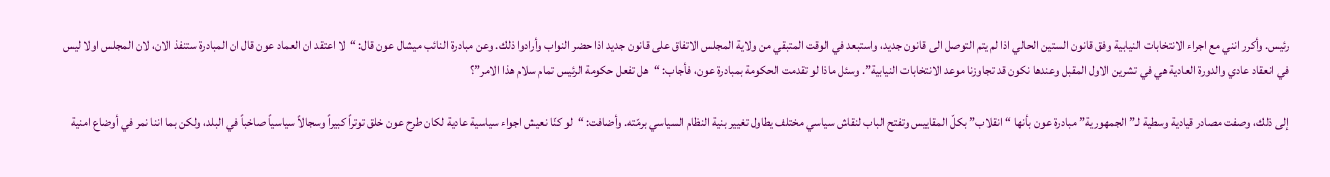رئيس. وأكرر انني مع اجراء الانتخابات النيابية وفق قانون الستين الحالي اذا لم يتم التوصل الى قانون جديد، واستبعد في الوقت المتبقي من ولاية المجلس الاتفاق على قانون جديد اذا حضر النواب وأرادوا ذلك. وعن مبادرة النائب ميشال عون قال: “لا اعتقد ان العماد عون قال ان المبادرة ستنفذ الان، لان المجلس اولا ليس في انعقاد عادي والدورة العادية هي في تشرين الاول المقبل وعندها نكون قد تجاوزنا موعد الانتخابات النيابية”. وسئل ماذا لو تقدمت الحكومة بمبادرة عون، فأجاب: “هل تفعل حكومة الرئيس تمام سلام هذا الامر”؟

إلى ذلك، وصفت مصادر قيادية وسطية لـ”الجمهورية” مبادرة عون بأنها “انقلاب” بكلّ المقاييس وتفتح الباب لنقاش سياسي مختلف يطاول تغيير بنية النظام السياسي برمّته. وأضافت: “لو كنّا نعيش اجواء سياسية عادية لكان طرح عون خلق توتراً كبيراً وسجالاً سياسياً صاخباً في البلد، ولكن بما اننا نمر في أوضاع امنية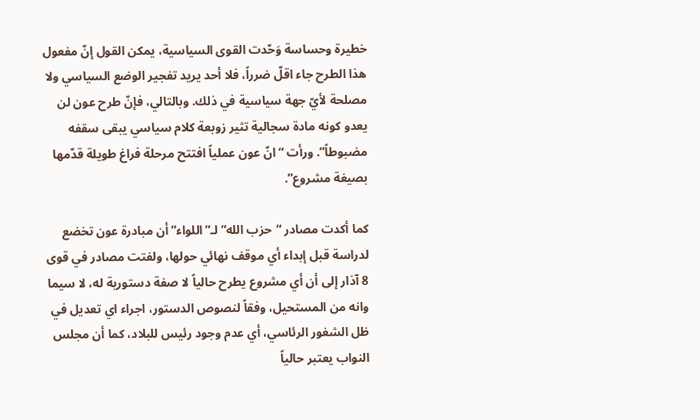خطيرة وحساسة وَحّدت القوى السياسية، يمكن القول إنّ مفعول هذا الطرح جاء اقلّ ضرراً، فلا أحد يريد تفجير الوضع السياسي ولا مصلحة لأيّ جهة سياسية في ذلك. وبالتالي، فإنّ طرح عون لن يعدو كونه مادة سجالية تثير زوبعة كلام سياسي يبقى سقفه مضبوطاً”. ورأت “انّ عون عملياً افتتح مرحلة فراغ طويلة قدّمها بصيغة مشروع”.

كما أكدت مصادر “حزب الله” لـ”اللواء” أن مبادرة عون تخضع لدراسة قبل إبداء أي موقف نهائي حولها، ولفتت مصادر في قوى 8 آذار إلى أن أي مشروع يطرح حالياً لا صفة دستورية له، لا سيما وانه من المستحيل، وفقاً لنصوص الدستور، اجراء اي تعديل في ظل الشغور الرئاسي، أي عدم وجود رئيس للبلاد، كما أن مجلس النواب يعتبر حالياً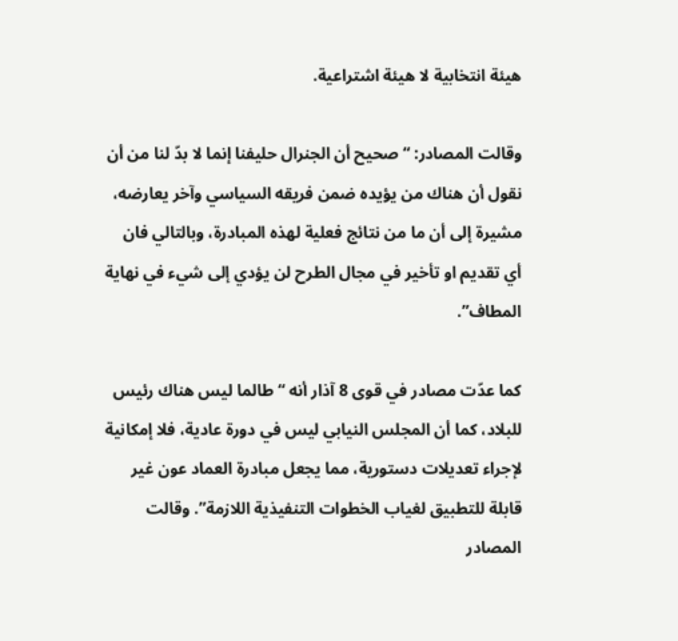هيئة انتخابية لا هيئة اشتراعية.

وقالت المصادر: “صحيح أن الجنرال حليفنا إنما لا بدّ لنا من أن نقول أن هناك من يؤيده ضمن فريقه السياسي وآخر يعارضه، مشيرة إلى أن ما من نتائج فعلية لهذه المبادرة، وبالتالي فان أي تقديم او تأخير في مجال الطرح لن يؤدي إلى شيء في نهاية المطاف”.

كما عدّت مصادر في قوى 8 آذار أنه “طالما ليس هناك رئيس للبلاد، كما أن المجلس النيابي ليس في دورة عادية، فلا إمكانية لإجراء تعديلات دستورية، مما يجعل مبادرة العماد عون غير قابلة للتطبيق لغياب الخطوات التنفيذية اللازمة”. وقالت المصادر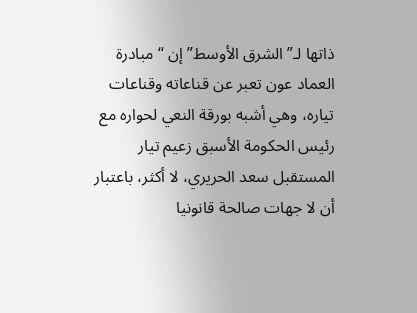ذاتها لـ”الشرق الأوسط” إن “مبادرة العماد عون تعبر عن قناعاته وقناعات تياره، وهي أشبه بورقة النعي لحواره مع رئيس الحكومة الأسبق زعيم تيار المستقبل سعد الحريري، لا أكثر، باعتبار أن لا جهات صالحة قانونيا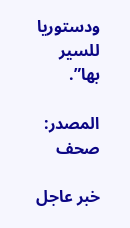ودستوريا للسير بها”.

المصدر:
صحف

خبر عاجل